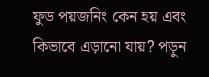ফুড পয়জনিং কেন হয় এবং কিভাবে এড়ানো যায়? পড়ুন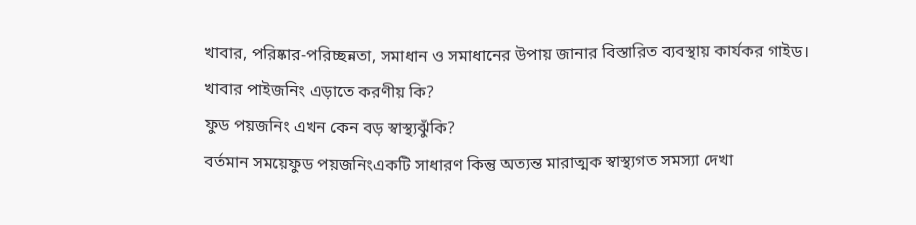খাবার, পরিষ্কার-পরিচ্ছন্নতা, সমাধান ও সমাধানের উপায় জানার বিস্তারিত ব্যবস্থায় কার্যকর গাইড।
খাবার পাইজনিং এড়াতে করণীয় কি?
ফুড পয়জনিং এখন কেন বড় স্বাস্থ্যঝুঁকি?
বর্তমান সময়েফুড পয়জনিংএকটি সাধারণ কিন্তু অত্যন্ত মারাত্মক স্বাস্থ্যগত সমস্যা দেখা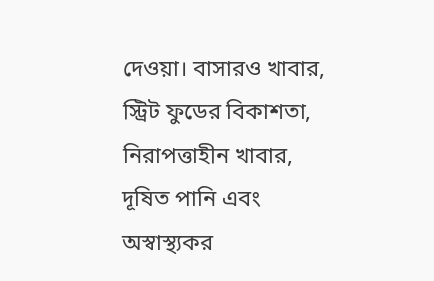দেওয়া। বাসারও খাবার, স্ট্রিট ফুডের বিকাশতা, নিরাপত্তাহীন খাবার, দূষিত পানি এবং অস্বাস্থ্যকর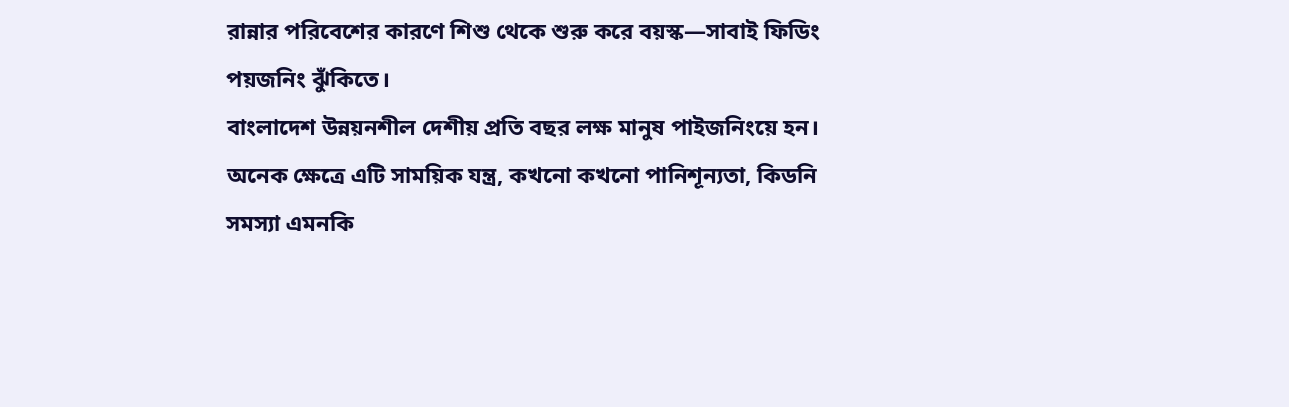রান্নার পরিবেশের কারণে শিশু থেকে শুরু করে বয়স্ক—সাবাই ফিডিং পয়জনিং ঝুঁকিতে।
বাংলাদেশ উন্নয়নশীল দেশীয় প্রতি বছর লক্ষ মানুষ পাইজনিংয়ে হন। অনেক ক্ষেত্রে এটি সাময়িক যন্ত্র, কখনো কখনো পানিশূন্যতা, কিডনি সমস্যা এমনকি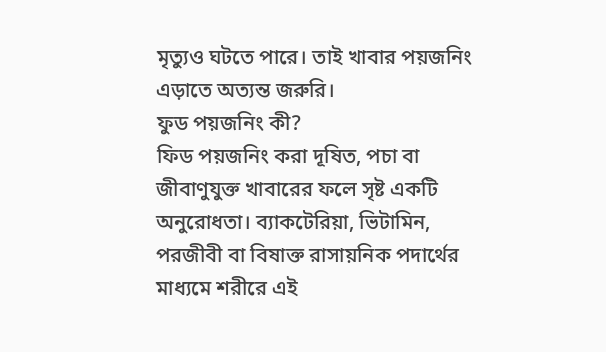মৃত্যুও ঘটতে পারে। তাই খাবার পয়জনিং এড়াতে অত্যন্ত জরুরি।
ফুড পয়জনিং কী?
ফিড পয়জনিং করা দূষিত, পচা বা জীবাণুযুক্ত খাবারের ফলে সৃষ্ট একটি অনুরোধতা। ব্যাকটেরিয়া, ভিটামিন, পরজীবী বা বিষাক্ত রাসায়নিক পদার্থের মাধ্যমে শরীরে এই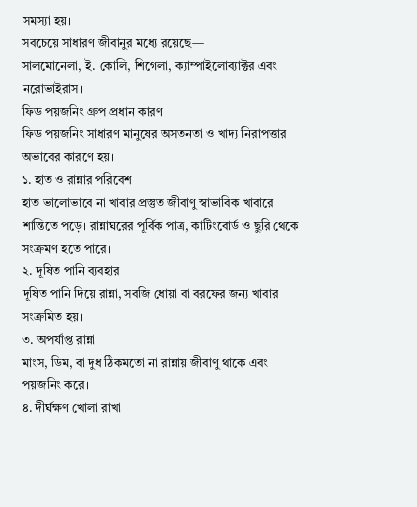সমস্যা হয়।
সবচেয়ে সাধারণ জীবানুর মধ্যে রয়েছে—
সালমোনেলা, ই. কোলি, শিগেলা, ক্যাম্পাইলোব্যাক্টর এবং নরোভাইরাস।
ফিড পয়জনিং গ্রুপ প্রধান কারণ
ফিড পয়জনিং সাধারণ মানুষের অসতনতা ও খাদ্য নিরাপত্তার অভাবের কারণে হয়।
১. হাত ও রান্নার পরিবেশ
হাত ভালোভাবে না খাবার প্রস্তুত জীবাণু স্বাভাবিক খাবারে শান্তিতে পড়ে। রান্নাঘরের পূর্বিক পাত্র, কাটিংবোর্ড ও ছুরি থেকে সংক্রমণ হতে পারে।
২. দূষিত পানি ব্যবহার
দূষিত পানি দিয়ে রান্না, সবজি ধোয়া বা বরফের জন্য খাবার সংক্রমিত হয়।
৩. অপর্যাপ্ত রান্না
মাংস, ডিম, বা দুধ ঠিকমতো না রান্নায় জীবাণু থাকে এবং পয়জনিং করে।
৪. দীর্ঘক্ষণ খোলা রাখা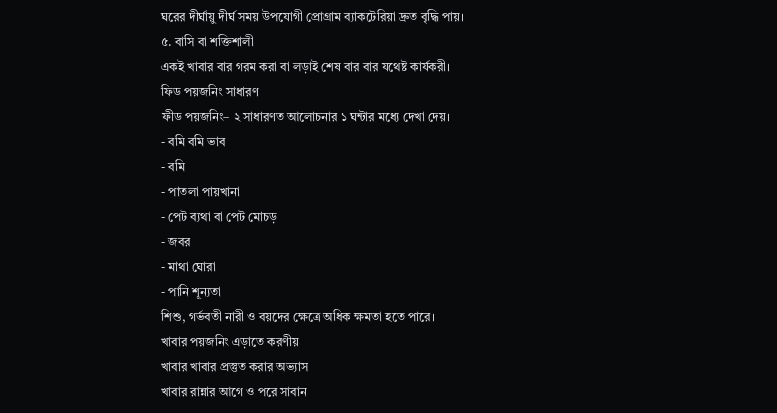ঘরের দীর্ঘায়ু দীর্ঘ সময় উপযোগী প্রোগ্রাম ব্যাকটেরিয়া দ্রুত বৃদ্ধি পায়।
৫. বাসি বা শক্তিশালী
একই খাবার বার গরম করা বা লড়াই শেষ বার বার যথেষ্ট কার্যকরী।
ফিড পয়জনিং সাধারণ
ফীড পয়জনিং– ২ সাধারণত আলোচনার ১ ঘন্টার মধ্যে দেখা দেয়।
- বমি বমি ভাব
- বমি
- পাতলা পায়খানা
- পেট ব্যথা বা পেট মোচড়
- জবর
- মাথা ঘোরা
- পানি শূন্যতা
শিশু, গর্ভবতী নারী ও বয়দের ক্ষেত্রে অধিক ক্ষমতা হতে পারে।
খাবার পয়জনিং এড়াতে করণীয়
খাবার খাবার প্রস্তুত করার অভ্যাস
খাবার রান্নার আগে ও পরে সাবান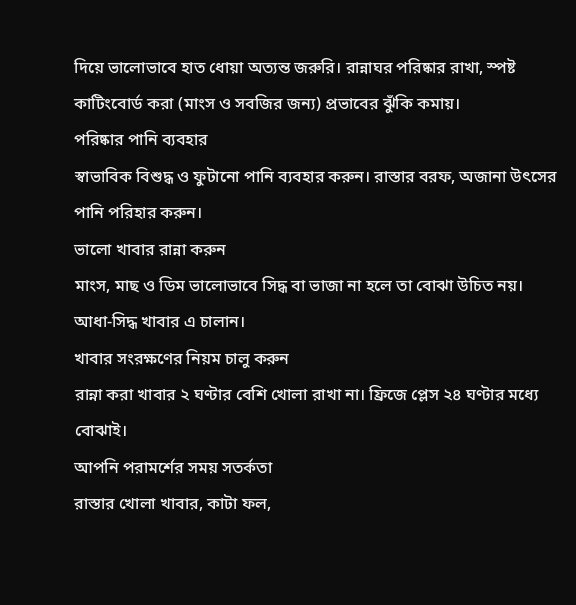দিয়ে ভালোভাবে হাত ধোয়া অত্যন্ত জরুরি। রান্নাঘর পরিষ্কার রাখা, স্পষ্ট কাটিংবোর্ড করা (মাংস ও সবজির জন্য) প্রভাবের ঝুঁকি কমায়।
পরিষ্কার পানি ব্যবহার
স্বাভাবিক বিশুদ্ধ ও ফুটানো পানি ব্যবহার করুন। রাস্তার বরফ, অজানা উৎসের পানি পরিহার করুন।
ভালো খাবার রান্না করুন
মাংস, মাছ ও ডিম ভালোভাবে সিদ্ধ বা ভাজা না হলে তা বোঝা উচিত নয়। আধা-সিদ্ধ খাবার এ চালান।
খাবার সংরক্ষণের নিয়ম চালু করুন
রান্না করা খাবার ২ ঘণ্টার বেশি খোলা রাখা না। ফ্রিজে প্লেস ২৪ ঘণ্টার মধ্যে বোঝাই।
আপনি পরামর্শের সময় সতর্কতা
রাস্তার খোলা খাবার, কাটা ফল,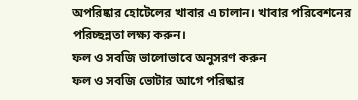অপরিষ্কার হোটেলের খাবার এ চালান। খাবার পরিবেশনের পরিচ্ছন্নতা লক্ষ্য করুন।
ফল ও সবজি ভালোভাবে অনুসরণ করুন
ফল ও সবজি ভোটার আগে পরিষ্কার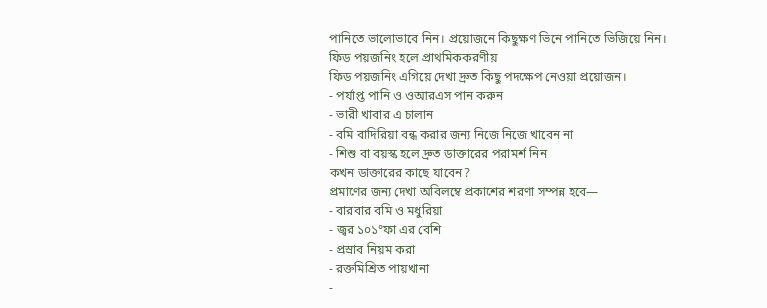পানিতে ভালোভাবে নিন। প্রয়োজনে কিছুক্ষণ ভিনে পানিতে ভিজিয়ে নিন।
ফিড পয়জনিং হলে প্রাথমিককরণীয়
ফিড পয়জনিং এগিয়ে দেখা দ্রুত কিছু পদক্ষেপ নেওয়া প্রয়োজন।
- পর্যাপ্ত পানি ও ওআরএস পান করুন
- ভারী খাবার এ চালান
- বমি বাদিরিয়া বন্ধ করার জন্য নিজে নিজে খাবেন না
- শিশু বা বয়স্ক হলে দ্রুত ডাক্তারের পরামর্শ নিন
কখন ডাক্তারের কাছে যাবেন?
প্রমাণের জন্য দেখা অবিলম্বে প্রকাশের শরণা সম্পন্ন হবে—
- বারবার বমি ও মধুরিয়া
- জ্বর ১০১°ফা এর বেশি
- প্রস্রাব নিয়ম করা
- রক্তমিশ্রিত পায়খানা
-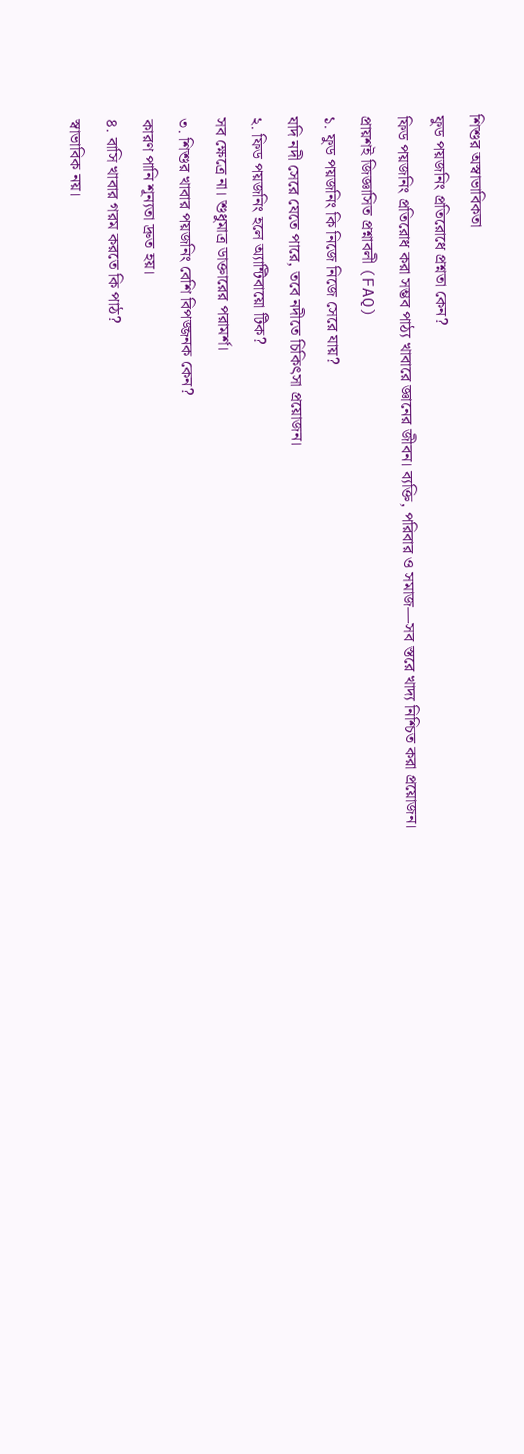শিশুর অস্বাভাবিকতা
ফুড পয়জনিং প্রতিরোধে প্রশ্নতা কেন?
ফিড পয়জনিং প্রতিরোধ করা সম্ভব পাঠ্য খাবারে জ্ঞানের জীবন। ব্যক্তি, পরিবার ও সমাজ—সব স্তরে খাদ্য নিশ্চিত করা প্রয়োজন।
প্রায়শই জিজ্ঞাসিত প্রশ্নাবলী (FAQ)
১. ফুড পয়জনিং কি নিজে নিজে সেরে যায়?
যদি নদী সেরে যেতে পারে, তবে নদীতে চিকিৎসা প্রয়োজন।
২. ফিড পয়জনিং হলে অ্যান্টিবায়ো টিক?
সব ক্ষেত্রে না। শুধুমাত্র ডাক্তারের পরামর্শ।
৩. শিশুর খাবার পয়জনিং বেশি বিপজ্জনক কেন?
কারণ পানি শূন্যতা দ্রুত হয়।
৪. বাসি খাবার গরম করতে কি পাঠ?
স্বাভাবিক নয়।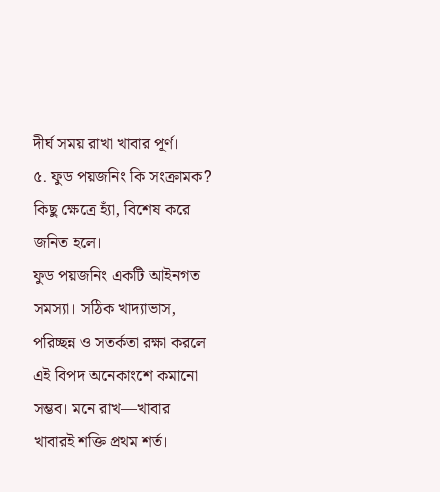দীর্ঘ সময় রাখা খাবার পূর্ণ।
৫. ফুড পয়জনিং কি সংক্রামক?
কিছু ক্ষেত্রে হ্যাঁ, বিশেষ করে জনিত হলে।
ফুড পয়জনিং একটি আইনগত সমস্যা। সঠিক খাদ্যাভাস, পরিচ্ছন্ন ও সতর্কতা রক্ষা করলে এই বিপদ অনেকাংশে কমানো সম্ভব। মনে রাখ—খাবার খাবারই শক্তি প্রথম শর্ত।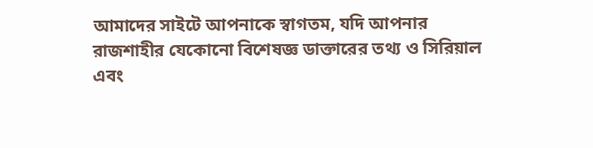আমাদের সাইটে আপনাকে স্বাগতম, যদি আপনার
রাজশাহীর যেকোনো বিশেষজ্ঞ ডাক্তারের তথ্য ও সিরিয়াল
এবং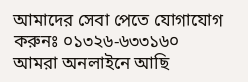আমাদের সেবা পেতে যোগাযোগ করুনঃ ০১৩২৬-৬৩৩১৬০
আমরা অনলাইনে আছি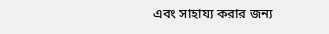এবং সাহায্য করার জন্য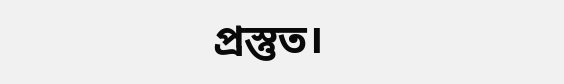প্রস্তুত।